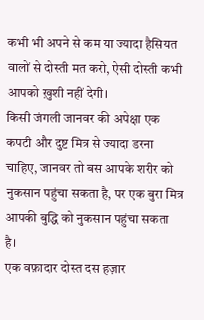कभी भी अपने से कम या ज्यादा हैसियत वालों से दोस्ती मत करो, ऐसी दोस्ती कभी आपको ख़ुशी नहीं देगी।
किसी जंगली जानवर की अपेक्षा एक कपटी और दुष्ट मित्र से ज्यादा डरना चाहिए, जानवर तो बस आपके शरीर को नुकसान पहुंचा सकता है, पर एक बुरा मित्र आपकी बुद्धि को नुकसान पहुंचा सकता है।
एक वफ़ादार दोस्त दस हज़ार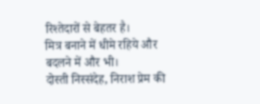रिश्तेदारों से बेहतर है।
मित्र बनाने में धीमे रहिये और बदलने में और भी।
दोस्ती निस्संदेह, निराश प्रेम की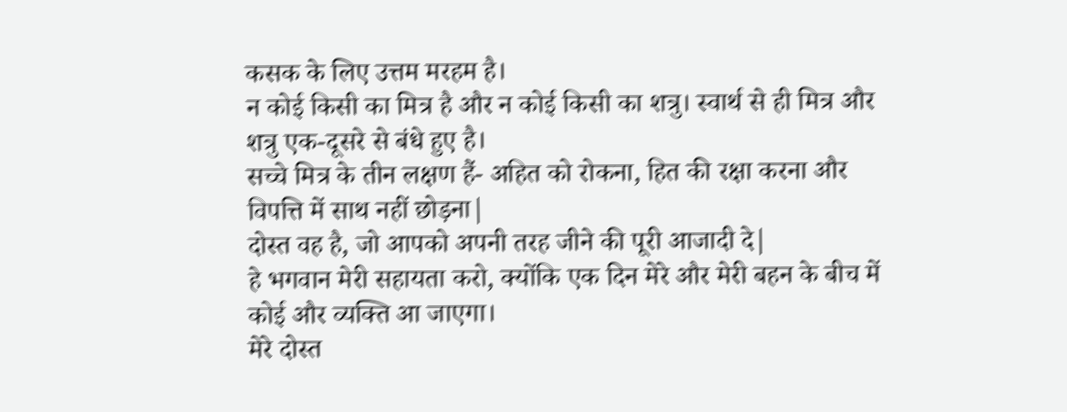कसक के लिए उत्तम मरहम है।
न कोई किसी का मित्र है और न कोई किसी का शत्रु। स्वार्थ से ही मित्र और शत्रु एक-दूसरे से बंधे हुए है।
सच्चे मित्र के तीन लक्षण हैं- अहित को रोकना, हित की रक्षा करना और विपत्ति में साथ नहीं छोड़ना|
दोस्त वह है, जो आपको अपनी तरह जीने की पूरी आजादी दे|
हे भगवान मेरी सहायता करो, क्योंकि एक दिन मेरे और मेरी बहन के बीच में कोई और व्यक्ति आ जाएगा।
मेरे दोस्त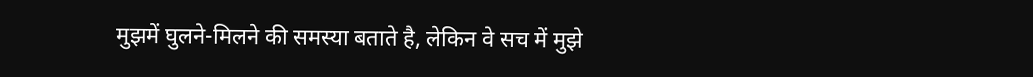मुझमें घुलने-मिलने की समस्या बताते है, लेकिन वे सच में मुझे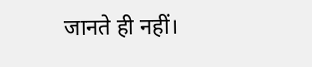जानते ही नहीं।